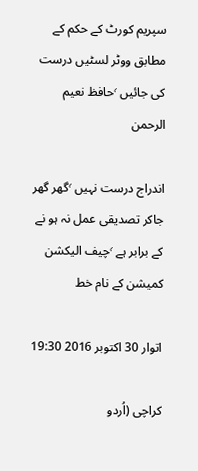سپریم کورٹ کے حکم کے مطابق ووٹر لسٹیں درست کی جائیں ٬حافظ نعیم الرحمن

اندراج درست نہیں ٬گھر گھر جاکر تصدیقی عمل نہ ہو نے کے برابر ہے ٬چیف الیکشن کمیشن کے نام خط

اتوار 30 اکتوبر 2016 19:30

کراچی (اُردو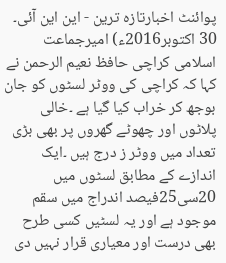پوائنٹ اخبارتازہ ترین - این این آئی۔ 30 اکتوبر2016ء) امیرجماعت اسلامی کراچی حافظ نعیم الرحمن نے کہا کہ کراچی کی ووٹر لسٹوں کو جان بوجھ کر خراب کیا گیا ہے ۔خالی پلاٹوں اور چھوٹے گھروں پر بھی بڑی تعداد میں ووٹر ز درج ہیں ۔ایک اندازے کے مطابق لسٹوں میں 20سی25فیصد اندراج میں سقم موجود ہے اور یہ لسٹیں کسی طرح بھی درست اور معیاری قرار نہیں دی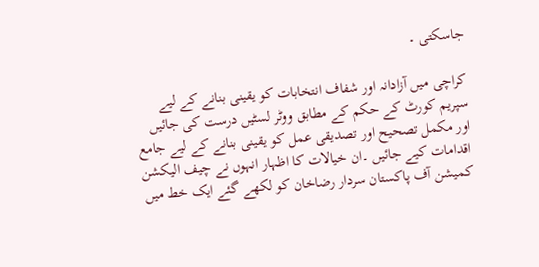جاسکتی ۔

کراچی میں آزادانہ اور شفاف انتخابات کو یقینی بنانے کے لیے سپریم کورٹ کے حکم کے مطابق ووٹر لسٹیں درست کی جائیں اور مکمل تصحیح اور تصدیقی عمل کو یقینی بنانے کے لیے جامع اقدامات کیے جائیں ۔ان خیالات کا اظہار انہوں نے چیف الیکشن کمیشن آف پاکستان سردار رضاخان کو لکھے گئے ایک خط میں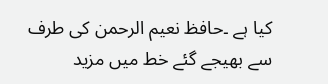کیا ہے ۔حافظ نعیم الرحمن کی طرف سے بھیجے گئے خط میں مزید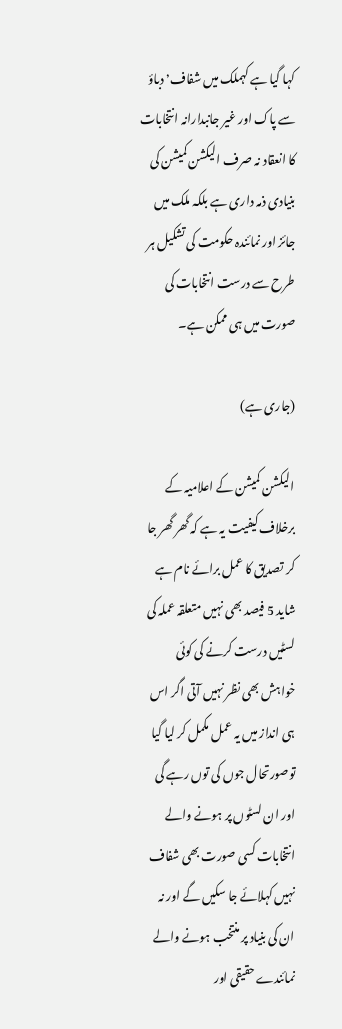کہا گیا ہے کہملک میں شفاف٬ دباؤ سے پاک اور غیر جانبدارانہ انتخابات کا انعقاد نہ صرف الیکشن کمیشن کی بنیادی ذمہ داری ہے بلکہ ملک میں جائز اور نمائندہ حکومت کی تشکیل ہر طرح سے درست انتخابات کی صورت میں ہی ممکن ہے۔

(جاری ہے)

الیکشن کمیشن کے اعلامیہ کے برخلاف کیفیت یہ ہے کہ گھر گھر جا کر تصدیق کا عمل برائے نام ہے شاید 5 فیصد بھی نہیں متعلقہ عملہ کی لسٹیں درست کرنے کی کوئی خواہش بھی نظر نہیں آتی اگر اس ہی انداز میں یہ عمل مکمل کر لیا گیا توصورتحال جوں کی توں رہے گی اور ان لسٹوں پر ہونے والے انتخابات کسی صورت بھی شفاف نہیں کہلائے جا سکیں گے اور نہ ان کی بنیاد پر منتخب ہونے والے نمائندے حقیقی اور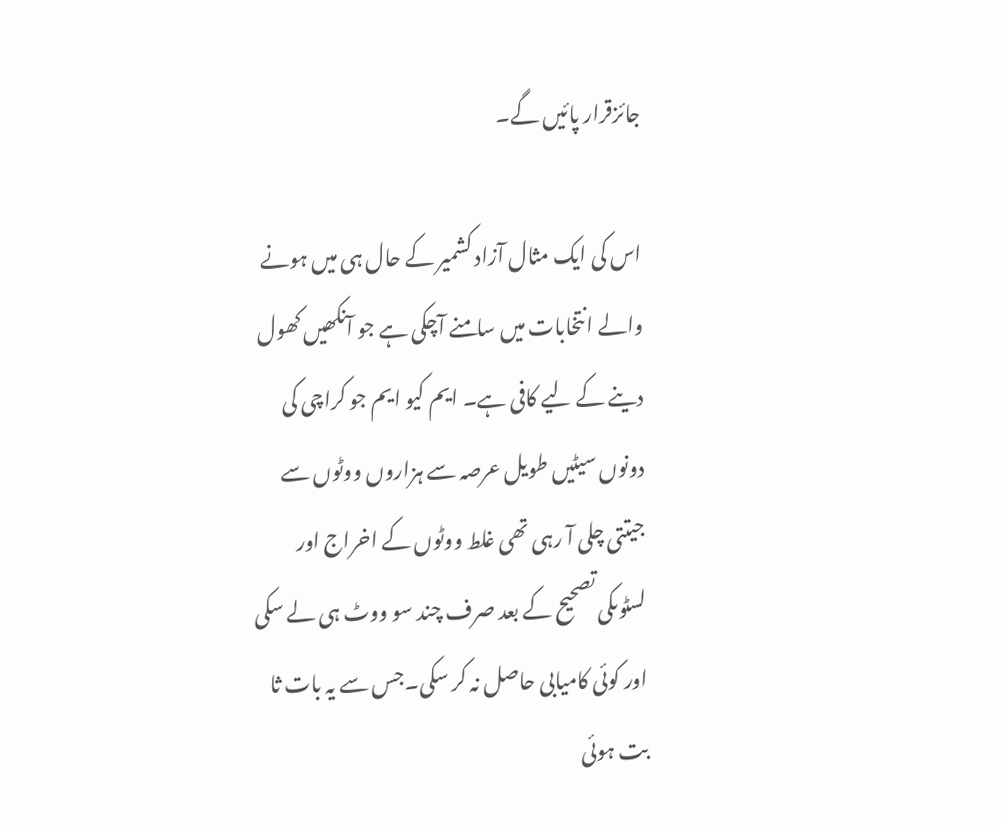جائزقرار پائیں گے۔

اس کی ایک مثال آزاد کشمیر کے حال ہی میں ہونے والے انتخابات میں سامنے آچکی ہے جو آنکھیں کھول دینے کے لیے کافی ہے۔ ایم کیو ایم جو کراچی کی دونوں سیٹیں طویل عرصہ سے ہزاروں ووٹوں سے جیتتی چلی آ رہی تھی غلط ووٹوں کے اخراج اور لسٹوںکی تصحیح کے بعد صرف چند سو ووٹ ہی لے سکی اور کوئی کامیابی حاصل نہ کر سکی۔جس سے یہ بات ثا بت ہوئی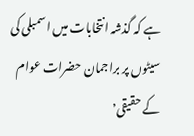ہے کہ گذشہ انتخابات میں اسمبلی کی سیٹوں پر براجمان حضرات عوام کے حقیقی٬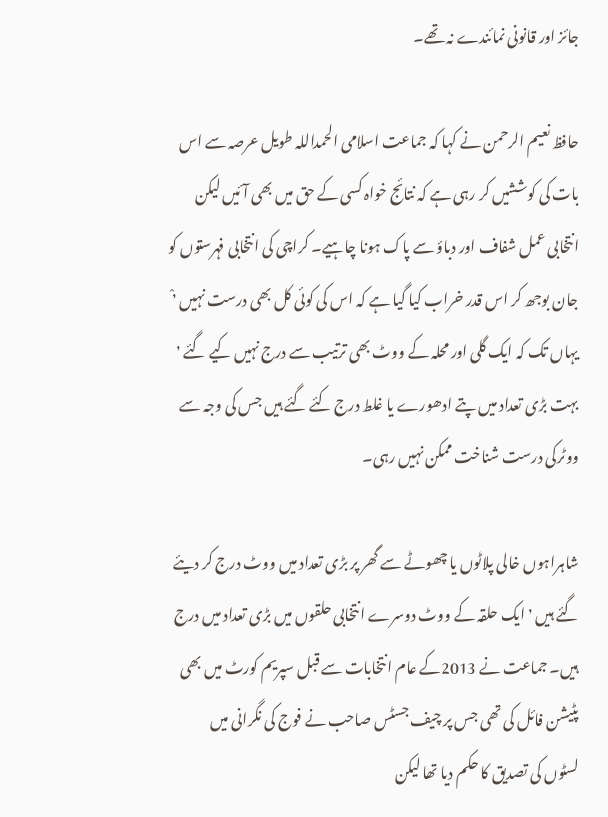جائز اور قانونی نمائندے نہ تھے۔

حافظ نعیم الرحمن نے کہا کہ جماعت اسلامی الحمداللہ طویل عرصہ سے اس بات کی کوششیں کر رہی ہے کہ نتائج خواہ کسی کے حق میں بھی آئیں لیکن انتخابی عمل شفاف اور دباؤ سے پاک ہونا چاہیے۔ کراچی کی انتخابی فہرستوں کو جان بوجھ کر اس قدر خراب کیا گیا ہے کہ اس کی کوئی کل بھی درست نہیں ٬ْ یہاں تک کہ ایک گلی اور محلہ کے ووٹ بھی ترتیب سے درج نہیں کیے گئے ٬ بہت بڑی تعداد میں پتے ادھورے یا غلط درج کئے گئے ہیں جس کی وجہ سے ووٹرکی درست شناخت ممکن نہیں رہی۔

شاہراہوں خالی پلاٹوں یا چھوٹے سے گھر پر بڑی تعداد میں ووٹ درج کر دیئے گئے ہیں ٬ ایک حلقہ کے ووٹ دوسرے انتخابی حلقوں میں بڑی تعداد میں درج ہیں۔ جماعت نے 2013کے عام انتخابات سے قبل سپریم کورٹ میں بھی پٹیشن فائل کی تھی جس پر چیف جسٹس صاحب نے فوج کی نگرانی میں لسٹوں کی تصدیق کا حکم دیا تھا لیکن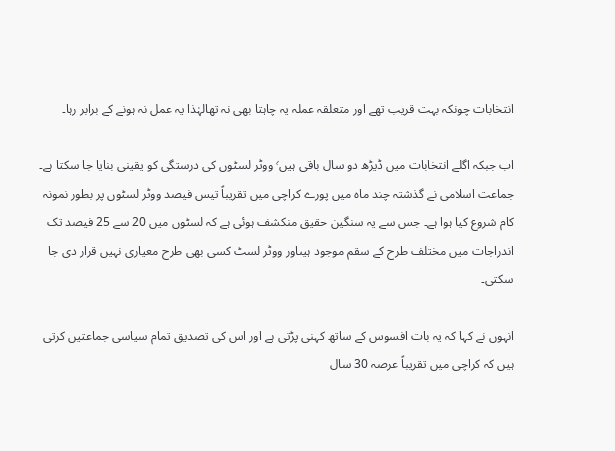انتخابات چونکہ بہت قریب تھے اور متعلقہ عملہ یہ چاہتا بھی نہ تھالہٰذا یہ عمل نہ ہونے کے برابر رہا۔

اب جبکہ اگلے انتخابات میں ڈیڑھ دو سال باقی ہیں٬ ووٹر لسٹوں کی درستگی کو یقینی بنایا جا سکتا ہے۔ جماعت اسلامی نے گذشتہ چند ماہ میں پورے کراچی میں تقریباً تیس فیصد ووٹر لسٹوں پر بطور نمونہ کام شروع کیا ہوا ہے۔ جس سے یہ سنگین حقیق منکشف ہوئی ہے کہ لسٹوں میں 20 سے 25 فیصد تک اندراجات میں مختلف طرح کے سقم موجود ہیںاور ووٹر لسٹ کسی بھی طرح معیاری نہیں قرار دی جا سکتی۔

انہوں نے کہا کہ یہ بات افسوس کے ساتھ کہنی پڑتی ہے اور اس کی تصدیق تمام سیاسی جماعتیں کرتی ہیں کہ کراچی میں تقریباً عرصہ 30 سال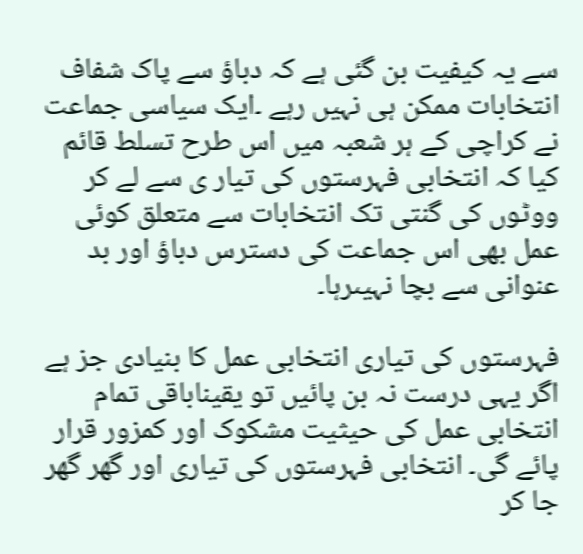سے یہ کیفیت بن گئی ہے کہ دباؤ سے پاک شفاف انتخابات ممکن ہی نہیں رہے ۔ایک سیاسی جماعت نے کراچی کے ہر شعبہ میں اس طرح تسلط قائم کیا کہ انتخابی فہرستوں کی تیار ی سے لے کر ووٹوں کی گنتی تک انتخابات سے متعلق کوئی عمل بھی اس جماعت کی دسترس دباؤ اور بد عنوانی سے بچا نہیںرہا۔

فہرستوں کی تیاری انتخابی عمل کا بنیادی جز ہے اگر یہی درست نہ بن پائیں تو یقیناباقی تمام انتخابی عمل کی حیثیت مشکوک اور کمزور قرار پائے گی۔ انتخابی فہرستوں کی تیاری اور گھر گھر جا کر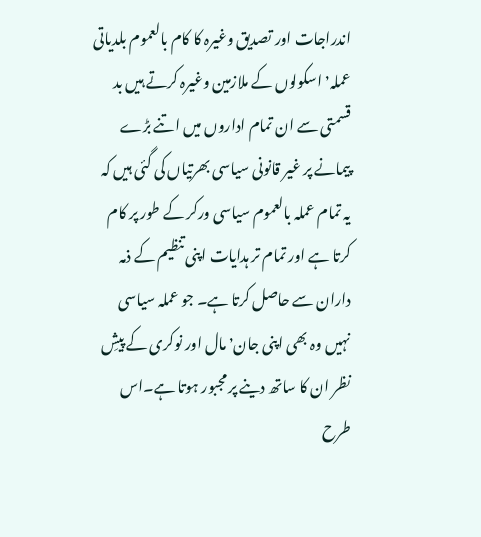اندراجات اور تصدیق وغیرہ کا کام بالعموم بلدیاتی عملہ٬ اسکولوں کے ملازمین وغیرہ کرتے ہیں بد قسمتی سے ان تمام اداروں میں اتنے بڑے پیمانے پر غیر قانونی سیاسی بھرتیاں کی گئی ہیں کہ یہ تمام عملہ بالعموم سیاسی ورکر کے طور پر کام کرتا ہے اور تمام تر ہدایات اپنی تنظیم کے ذمہ داران سے حاصل کرتا ہے۔ جو عملہ سیاسی نہیں وہ بھی اپنی جان٬ مال اور نوکری کے پیشِ نظر ان کا ساتھ دینے پر مجبور ہوتا ہے۔اس طرح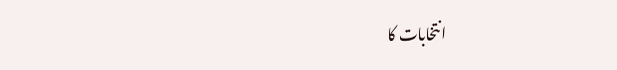انتخابات کا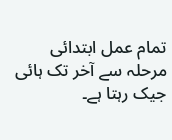تمام عمل ابتدائی مرحلہ سے آخر تک ہائی جیک رہتا ہے۔